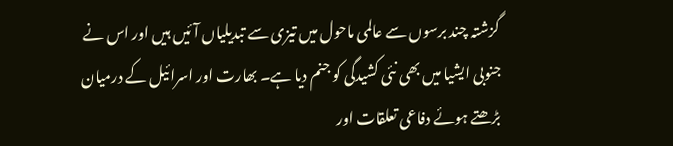گزشتہ چند برسوں سے عالمی ماحول میں تیزی سے تبدیلیاں آئیں ہیں اور اس نے جنوبی ایشیا میں بھی نئی کشیدگی کو جنم دیا ہے۔ بھارت اور اسرائیل کے درمیان بڑھتے ہوئے دفاعی تعلقات اور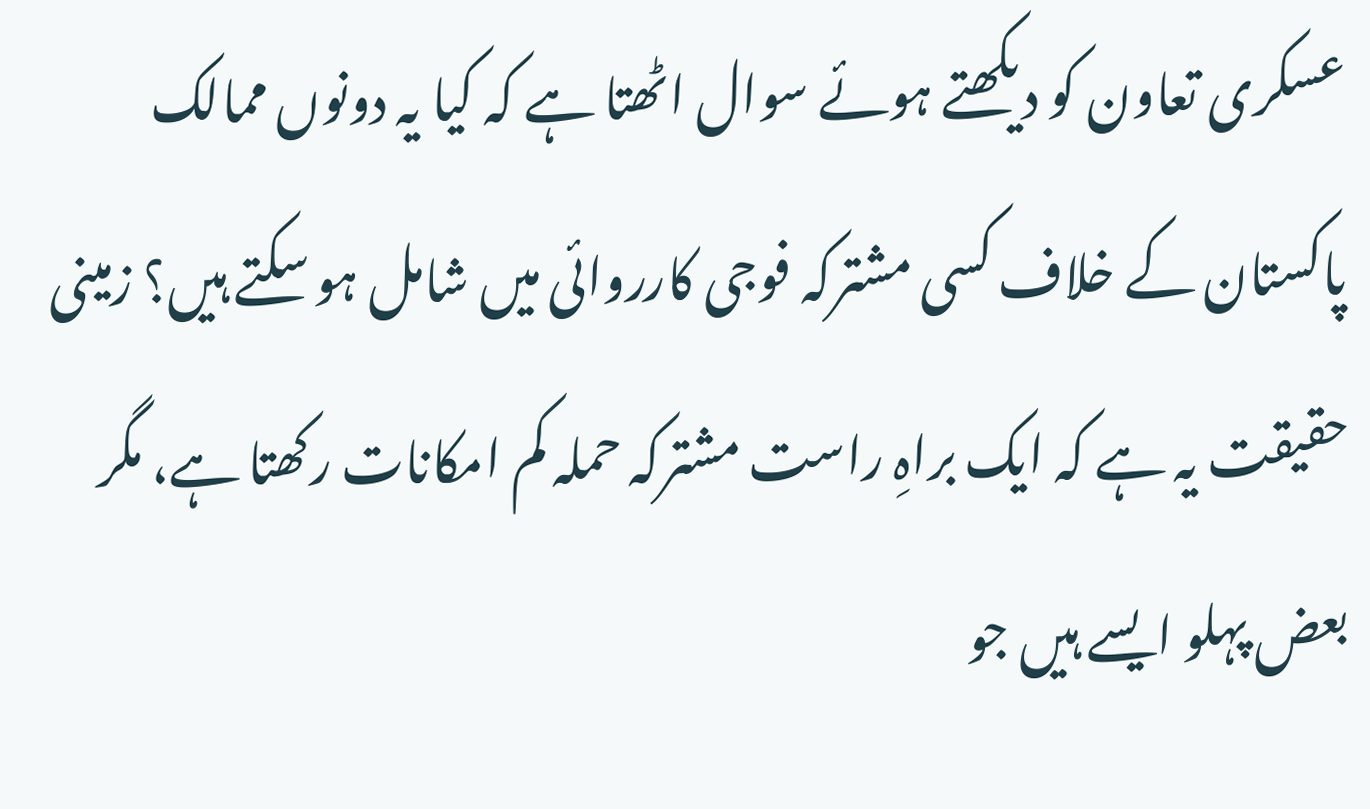عسکری تعاون کو دیکھتے ہوئے سوال اٹھتا ہے کہ کیا یہ دونوں ممالک پاکستان کے خلاف کسی مشترکہ فوجی کارروائی میں شامل ہو سکتے ہیں؟ زمینی حقیقت یہ ہے کہ ایک براہِ راست مشترکہ حملہ کم امکانات رکھتا ہے، مگر بعض پہلو ایسے ہیں جو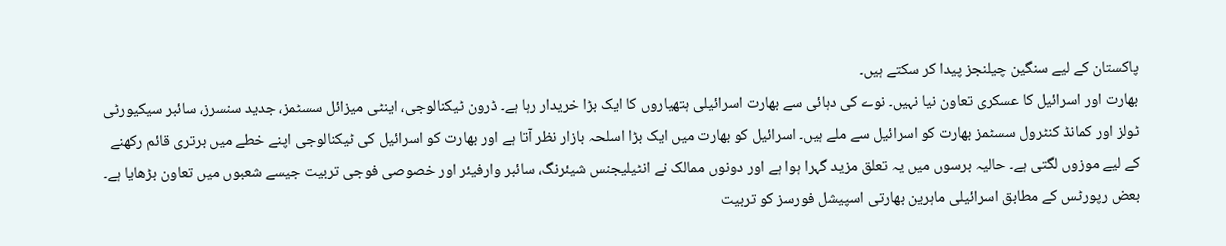پاکستان کے لیے سنگین چیلنجز پیدا کر سکتے ہیں۔
بھارت اور اسرائیل کا عسکری تعاون نیا نہیں۔ نوے کی دہائی سے بھارت اسرائیلی ہتھیاروں کا ایک بڑا خریدار رہا ہے۔ ڈرون ٹیکنالوجی، اینٹی میزائل سسٹمز، جدید سنسرز، سائبر سیکیورٹی ٹولز اور کمانڈ کنٹرول سسٹمز بھارت کو اسرائیل سے ملے ہیں۔ اسرائیل کو بھارت میں ایک بڑا اسلحہ بازار نظر آتا ہے اور بھارت کو اسرائیل کی ٹیکنالوجی اپنے خطے میں برتری قائم رکھنے کے لیے موزوں لگتی ہے۔ حالیہ برسوں میں یہ تعلق مزید گہرا ہوا ہے اور دونوں ممالک نے انٹیلیجنس شیئرنگ، سائبر وارفیئر اور خصوصی فوجی تربیت جیسے شعبوں میں تعاون بڑھایا ہے۔ بعض رپورٹس کے مطابق اسرائیلی ماہرین بھارتی اسپیشل فورسز کو تربیت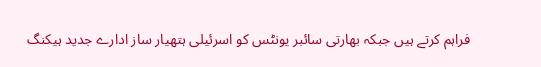فراہم کرتے ہیں جبکہ بھارتی سائبر یونٹس کو اسرئیلی ہتھیار ساز ادارے جدید ہیکنگ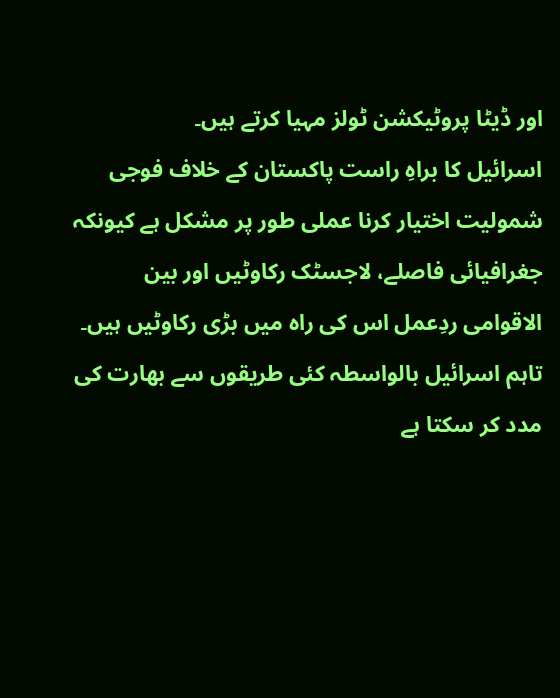اور ڈیٹا پروٹیکشن ٹولز مہیا کرتے ہیں۔
اسرائیل کا براہِ راست پاکستان کے خلاف فوجی شمولیت اختیار کرنا عملی طور پر مشکل ہے کیونکہ جغرافیائی فاصلے، لاجسٹک رکاوٹیں اور بین الاقوامی ردِعمل اس کی راہ میں بڑی رکاوٹیں ہیں۔
تاہم اسرائیل بالواسطہ کئی طریقوں سے بھارت کی مدد کر سکتا ہے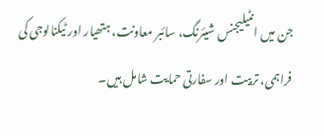جن میں انٹیلیجنس شیئرنگ، سائبر معاونت، ہتھیار اور ٹیکنالوجی کی فراہمی، تربیت اور سفارتی حمایت شامل ہیں۔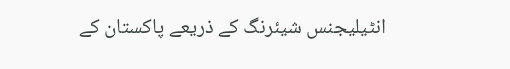انٹیلیجنس شیئرنگ کے ذریعے پاکستان کے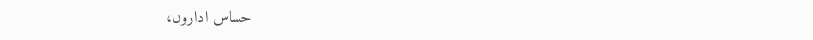حساس اداروں،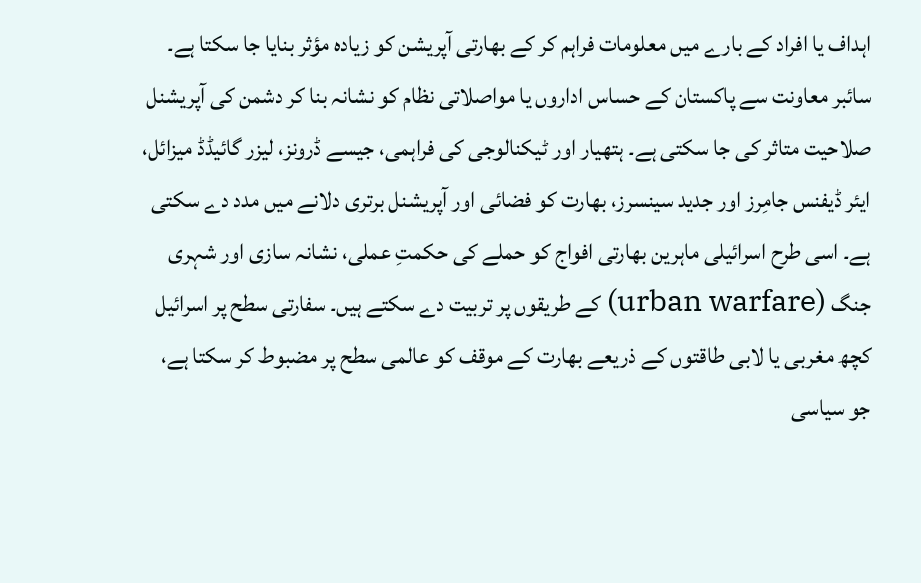اہداف یا افراد کے بارے میں معلومات فراہم کر کے بھارتی آپریشن کو زیادہ مؤثر بنایا جا سکتا ہے۔ سائبر معاونت سے پاکستان کے حساس اداروں یا مواصلاتی نظام کو نشانہ بنا کر دشمن کی آپریشنل صلاحیت متاثر کی جا سکتی ہے۔ ہتھیار اور ٹیکنالوجی کی فراہمی، جیسے ڈرونز، لیزر گائیڈڈ میزائل، ایئر ڈیفنس جامِرز اور جدید سینسرز، بھارت کو فضائی اور آپریشنل برتری دلانے میں مدد دے سکتی ہے۔ اسی طرح اسرائیلی ماہرین بھارتی افواج کو حملے کی حکمتِ عملی، نشانہ سازی اور شہری جنگ (urban warfare) کے طریقوں پر تربیت دے سکتے ہیں۔ سفارتی سطح پر اسرائیل کچھ مغربی یا لابی طاقتوں کے ذریعے بھارت کے موقف کو عالمی سطح پر مضبوط کر سکتا ہے، جو سیاسی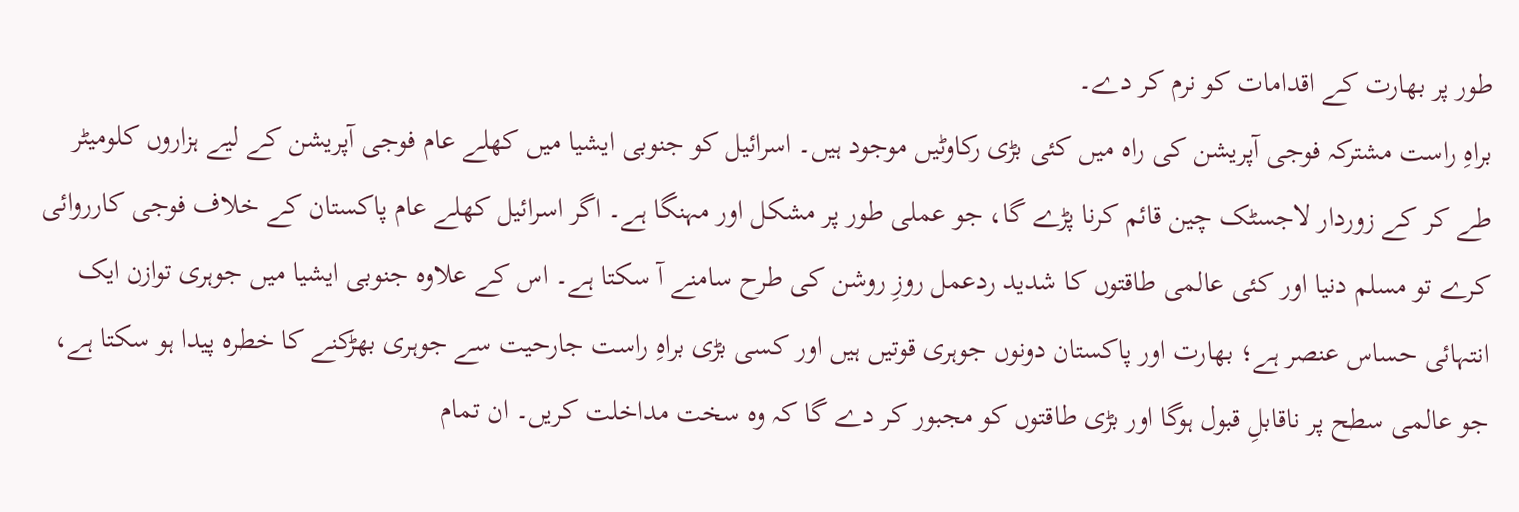طور پر بھارت کے اقدامات کو نرم کر دے۔
براہِ راست مشترکہ فوجی آپریشن کی راہ میں کئی بڑی رکاوٹیں موجود ہیں۔ اسرائیل کو جنوبی ایشیا میں کھلے عام فوجی آپریشن کے لیے ہزاروں کلومیٹر طے کر کے زوردار لاجسٹک چین قائم کرنا پڑے گا، جو عملی طور پر مشکل اور مہنگا ہے۔ اگر اسرائیل کھلے عام پاکستان کے خلاف فوجی کارروائی کرے تو مسلم دنیا اور کئی عالمی طاقتوں کا شدید ردعمل روزِ روشن کی طرح سامنے آ سکتا ہے۔ اس کے علاوہ جنوبی ایشیا میں جوہری توازن ایک انتہائی حساس عنصر ہے؛ بھارت اور پاکستان دونوں جوہری قوتیں ہیں اور کسی بڑی براہِ راست جارحیت سے جوہری بھڑکنے کا خطرہ پیدا ہو سکتا ہے، جو عالمی سطح پر ناقابلِ قبول ہوگا اور بڑی طاقتوں کو مجبور کر دے گا کہ وہ سخت مداخلت کریں۔ ان تمام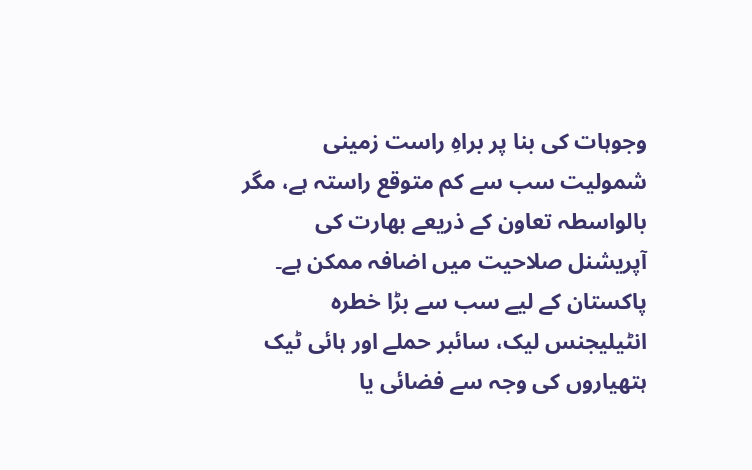وجوہات کی بنا پر براہِ راست زمینی شمولیت سب سے کم متوقع راستہ ہے، مگر بالواسطہ تعاون کے ذریعے بھارت کی آپریشنل صلاحیت میں اضافہ ممکن ہے۔
پاکستان کے لیے سب سے بڑا خطرہ انٹیلیجنس لیک، سائبر حملے اور ہائی ٹیک ہتھیاروں کی وجہ سے فضائی یا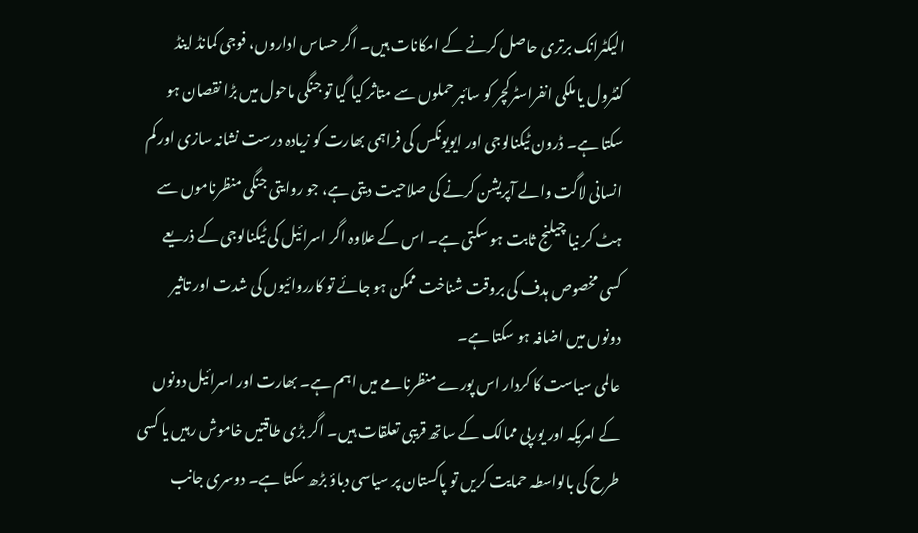الیکٹرانک برتری حاصل کرنے کے امکانات ہیں۔ اگر حساس اداروں، فوجی کمانڈ اینڈ کنٹرول یا ملکی انفراسٹرکچر کو سائبر حملوں سے متاثر کیا گیا تو جنگی ماحول میں بڑا نقصان ہو سکتا ہے۔ ڈرون ٹیکنالوجی اور ایویونکس کی فراہمی بھارت کو زیادہ درست نشانہ سازی اور کم انسانی لاگت والے آپریشن کرنے کی صلاحیت دیتی ہے، جو روایتی جنگی منظرناموں سے ہٹ کر نیا چیلنج ثابت ہو سکتی ہے۔ اس کے علاوہ اگر اسرائیل کی ٹیکنالوجی کے ذریعے کسی مخصوص ہدف کی بروقت شناخت ممکن ہو جائے تو کارروائیوں کی شدت اور تاثیر دونوں میں اضافہ ہو سکتا ہے۔
عالمی سیاست کا کردار اس پورے منظرنامے میں اہم ہے۔ بھارت اور اسرائیل دونوں کے امریکہ اور یورپی ممالک کے ساتھ قریبی تعلقات ہیں۔ اگر بڑی طاقتیں خاموش رہیں یا کسی طرح کی بالواسطہ حمایت کریں تو پاکستان پر سیاسی دباؤ بڑھ سکتا ہے۔ دوسری جانب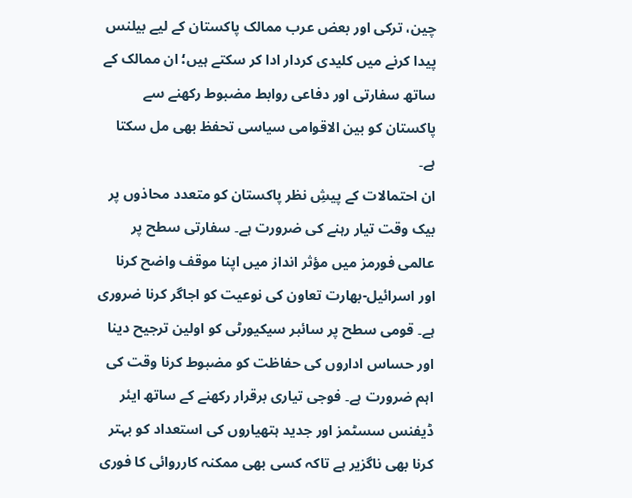چین، ترکی اور بعض عرب ممالک پاکستان کے لیے بیلنس پیدا کرنے میں کلیدی کردار ادا کر سکتے ہیں؛ ان ممالک کے ساتھ سفارتی اور دفاعی روابط مضبوط رکھنے سے پاکستان کو بین الاقوامی سیاسی تحفظ بھی مل سکتا ہے۔
ان احتمالات کے پیشِ نظر پاکستان کو متعدد محاذوں پر بیک وقت تیار رہنے کی ضرورت ہے۔ سفارتی سطح پر عالمی فورمز میں مؤثر انداز میں اپنا موقف واضح کرنا اور اسرائیل-بھارت تعاون کی نوعیت کو اجاگر کرنا ضروری ہے۔ قومی سطح پر سائبر سیکیورٹی کو اولین ترجیح دینا اور حساس اداروں کی حفاظت کو مضبوط کرنا وقت کی اہم ضرورت ہے۔ فوجی تیاری برقرار رکھنے کے ساتھ ایئر ڈیفنس سسٹمز اور جدید ہتھیاروں کی استعداد کو بہتر کرنا بھی ناگزیر ہے تاکہ کسی بھی ممکنہ کارروائی کا فوری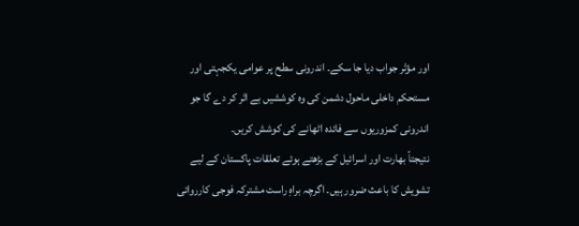اور مؤثر جواب دیا جا سکے۔ اندرونی سطح پر عوامی یکجہتی اور مستحکم داخلی ماحول دشمن کی وہ کوششیں بے اثر کر دے گا جو اندرونی کمزوریوں سے فائدہ اٹھانے کی کوشش کریں۔
نتیجتاً بھارت اور اسرائیل کے بڑھتے ہوئے تعلقات پاکستان کے لیے تشویش کا باعث ضرور ہیں۔ اگرچہ براہِ راست مشترکہ فوجی کارروائی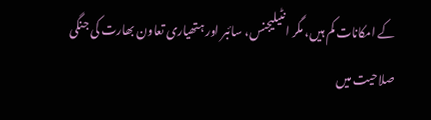کے امکانات کم ہیں، مگر انٹیلیجنس، سائبر اور ہتھیاری تعاون بھارت کی جنگی صلاحیت میں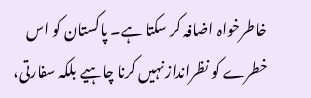خاطرخواہ اضافہ کر سکتا ہے۔ پاکستان کو اس خطرے کو نظرانداز نہیں کرنا چاہیے بلکہ سفارتی،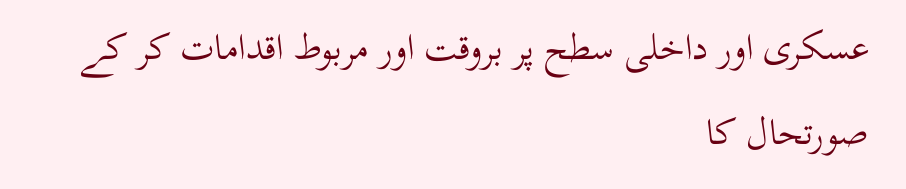عسکری اور داخلی سطح پر بروقت اور مربوط اقدامات کر کے صورتحال کا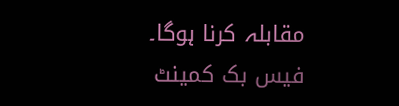مقابلہ کرنا ہوگا۔
فیس بک کمینٹ